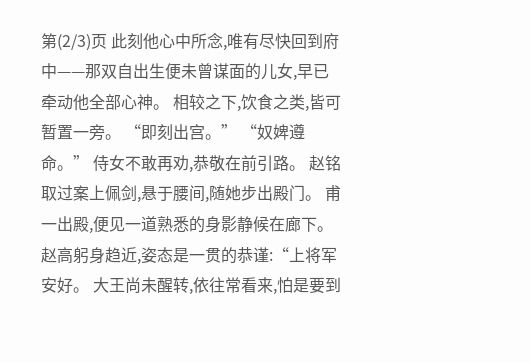第(2/3)页 此刻他心中所念,唯有尽快回到府中——那双自出生便未曾谋面的儿女,早已牵动他全部心神。 相较之下,饮食之类,皆可暂置一旁。 “即刻出宫。” “奴婢遵命。” 侍女不敢再劝,恭敬在前引路。 赵铭取过案上佩剑,悬于腰间,随她步出殿门。 甫一出殿,便见一道熟悉的身影静候在廊下。 赵高躬身趋近,姿态是一贯的恭谨:“上将军安好。 大王尚未醒转,依往常看来,怕是要到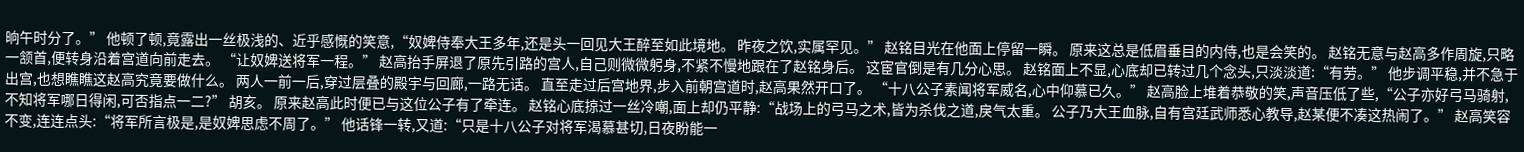晌午时分了。” 他顿了顿,竟露出一丝极浅的、近乎感慨的笑意,“奴婢侍奉大王多年,还是头一回见大王醉至如此境地。 昨夜之饮,实属罕见。” 赵铭目光在他面上停留一瞬。 原来这总是低眉垂目的内侍,也是会笑的。 赵铭无意与赵高多作周旋,只略一颔首,便转身沿着宫道向前走去。 “让奴婢送将军一程。” 赵高抬手屏退了原先引路的宫人,自己则微微躬身,不紧不慢地跟在了赵铭身后。 这宦官倒是有几分心思。 赵铭面上不显,心底却已转过几个念头,只淡淡道:“有劳。” 他步调平稳,并不急于出宫,也想瞧瞧这赵高究竟要做什么。 两人一前一后,穿过层叠的殿宇与回廊,一路无话。 直至走过后宫地界,步入前朝宫道时,赵高果然开口了。 “十八公子素闻将军威名,心中仰慕已久。” 赵高脸上堆着恭敬的笑,声音压低了些,“公子亦好弓马骑射,不知将军哪日得闲,可否指点一二?” 胡亥。 原来赵高此时便已与这位公子有了牵连。 赵铭心底掠过一丝冷嘲,面上却仍平静:“战场上的弓马之术,皆为杀伐之道,戾气太重。 公子乃大王血脉,自有宫廷武师悉心教导,赵某便不凑这热闹了。” 赵高笑容不变,连连点头:“将军所言极是,是奴婢思虑不周了。” 他话锋一转,又道:“只是十八公子对将军渴慕甚切,日夜盼能一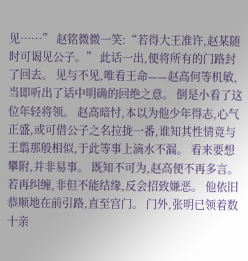见……” 赵铭微微一笑:“若得大王准许,赵某随时可谒见公子。” 此话一出,便将所有的门路封了回去。 见与不见,唯看王命——赵高何等机敏,当即听出了话中明确的回绝之意。 倒是小看了这位年轻将领。 赵高暗忖,本以为他少年得志,心气正盛,或可借公子之名拉拢一番,谁知其性情竟与王翦那般相似,于此等事上滴水不漏。 看来要想攀附,并非易事。 既知不可为,赵高便不再多言。 若再纠缠,非但不能结缘,反会招致嫌恶。 他依旧恭顺地在前引路,直至宫门。 门外,张明已领着数十亲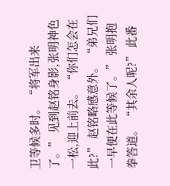卫等候多时。 “将军出来了。” 见到赵铭身影,张明神色一松,迎上前去。 “你们怎会在此?” 赵铭略感意外。 “弟兄们一早便在此等候了。” 张明抱拳答道。 “其余人呢?” 此番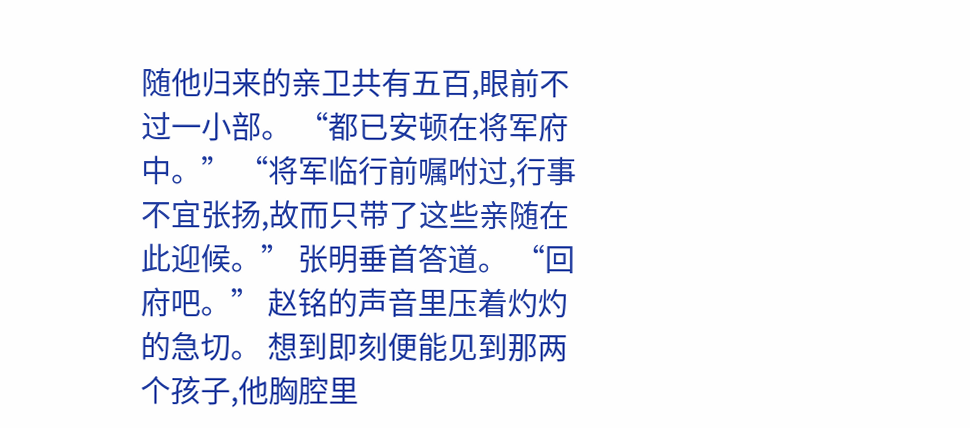随他归来的亲卫共有五百,眼前不过一小部。 “都已安顿在将军府中。” “将军临行前嘱咐过,行事不宜张扬,故而只带了这些亲随在此迎候。” 张明垂首答道。 “回府吧。” 赵铭的声音里压着灼灼的急切。 想到即刻便能见到那两个孩子,他胸腔里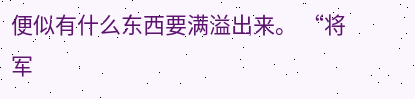便似有什么东西要满溢出来。 “将军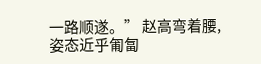一路顺遂。” 赵高弯着腰,姿态近乎匍匐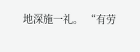地深施一礼。 “有劳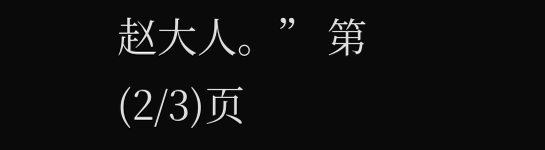赵大人。” 第(2/3)页